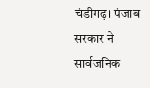चंडीगढ़। पंजाब सरकार ने सार्वजनिक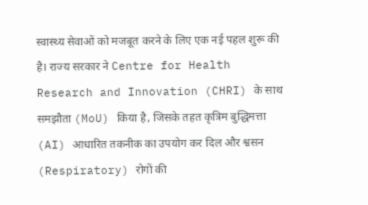स्वास्थ्य सेवाओं को मजबूत करने के लिए एक नई पहल शुरू की है। राज्य सरकार ने Centre for Health Research and Innovation (CHRI) के साथ समझौता (MoU) किया है, जिसके तहत कृत्रिम बुद्धिमत्ता (AI) आधारित तकनीक का उपयोग कर दिल और श्वसन (Respiratory) रोगों की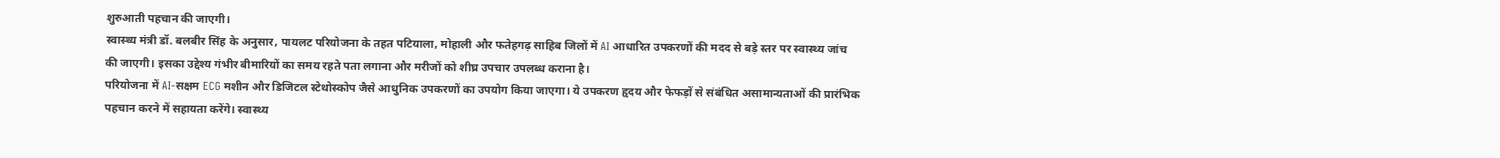शुरुआती पहचान की जाएगी।
स्वास्थ्य मंत्री डॉ. बलबीर सिंह के अनुसार, पायलट परियोजना के तहत पटियाला, मोहाली और फतेहगढ़ साहिब जिलों में AI आधारित उपकरणों की मदद से बड़े स्तर पर स्वास्थ्य जांच की जाएगी। इसका उद्देश्य गंभीर बीमारियों का समय रहते पता लगाना और मरीजों को शीघ्र उपचार उपलब्ध कराना है।
परियोजना में AI-सक्षम ECG मशीन और डिजिटल स्टेथोस्कोप जैसे आधुनिक उपकरणों का उपयोग किया जाएगा। ये उपकरण हृदय और फेफड़ों से संबंधित असामान्यताओं की प्रारंभिक पहचान करने में सहायता करेंगे। स्वास्थ्य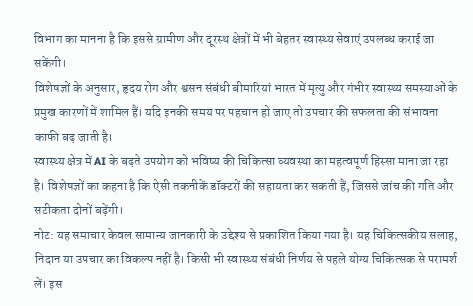विभाग का मानना है कि इससे ग्रामीण और दूरस्थ क्षेत्रों में भी बेहतर स्वास्थ्य सेवाएं उपलब्ध कराई जा सकेंगी।
विशेषज्ञों के अनुसार, हृदय रोग और श्वसन संबंधी बीमारियां भारत में मृत्यु और गंभीर स्वास्थ्य समस्याओं के प्रमुख कारणों में शामिल हैं। यदि इनकी समय पर पहचान हो जाए तो उपचार की सफलता की संभावना काफी बढ़ जाती है।
स्वास्थ्य क्षेत्र में AI के बढ़ते उपयोग को भविष्य की चिकित्सा व्यवस्था का महत्वपूर्ण हिस्सा माना जा रहा है। विशेषज्ञों का कहना है कि ऐसी तकनीकें डॉक्टरों की सहायता कर सकती हैं, जिससे जांच की गति और सटीकता दोनों बढ़ेंगी।
नोट: यह समाचार केवल सामान्य जानकारी के उद्देश्य से प्रकाशित किया गया है। यह चिकित्सकीय सलाह, निदान या उपचार का विकल्प नहीं है। किसी भी स्वास्थ्य संबंधी निर्णय से पहले योग्य चिकित्सक से परामर्श लें। इस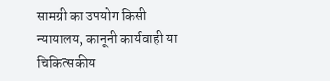सामग्री का उपयोग किसी न्यायालय, कानूनी कार्यवाही या चिकित्सकीय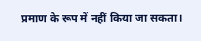प्रमाण के रूप में नहीं किया जा सकता।